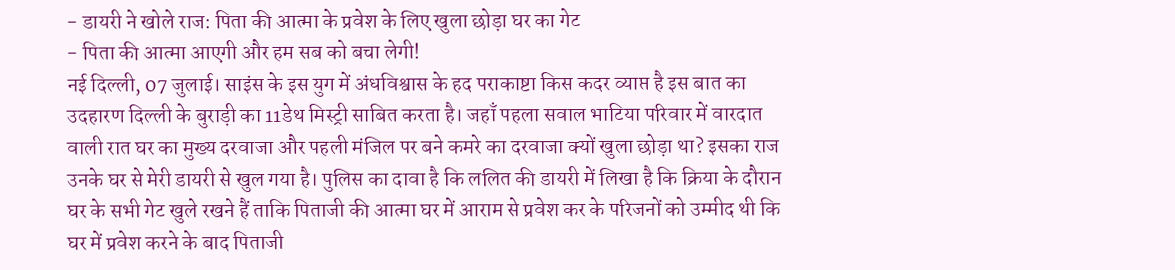- डायरी ने खोले राज: पिता की आत्मा के प्रवेश के लिए खुला छोड़ा घर का गेट
- पिता की आत्मा आएगी और हम सब को बचा लेगी!
नई दिल्ली, 07 जुलाई। साइंस के इस युग में अंधविश्वास के हद पराकाष्टा किस कदर व्याप्त है इस बात का उदहारण दिल्ली के बुराड़ी का 11डेथ मिस्ट्री साबित करता है। जहाँ पहला सवाल भाटिया परिवार में वारदात वाली रात घर का मुख्य दरवाजा और पहली मंजिल पर बने कमरे का दरवाजा क्यों खुला छोड़ा था? इसका राज उनके घर से मेरी डायरी से खुल गया है। पुलिस का दावा है कि ललित की डायरी में लिखा है कि क्रिया के दौरान घर के सभी गेट खुले रखने हैं ताकि पिताजी की आत्मा घर में आराम से प्रवेश कर के परिजनों को उम्मीद थी कि घर में प्रवेश करने के बाद पिताजी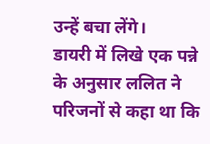उन्हें बचा लेंगे।
डायरी में लिखे एक पन्ने के अनुसार ललित ने परिजनों से कहा था कि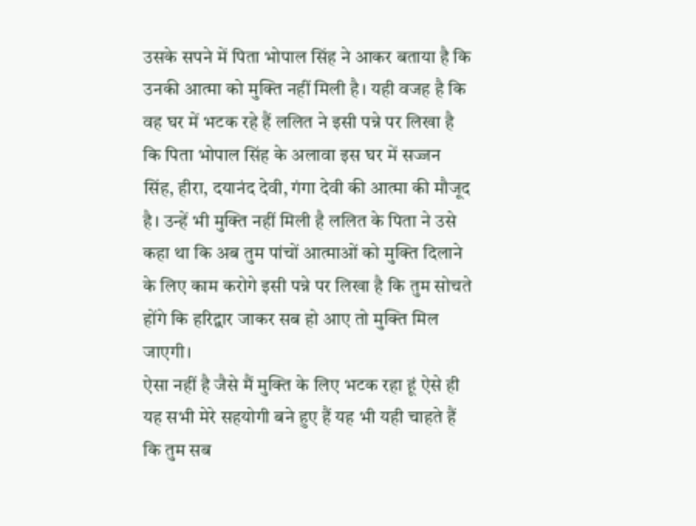उसके सपने में पिता भोपाल सिंह ने आकर बताया है कि उनकी आत्मा को मुक्ति नहीं मिली है। यही वजह है कि वह घर में भटक रहे हैं ललित ने इसी पन्ने पर लिखा है कि पिता भोपाल सिंह के अलावा इस घर में सज्जन सिंह, हीरा, दयानंद देवी, गंगा देवी की आत्मा की मौजूद है। उन्हें भी मुक्ति नहीं मिली है ललित के पिता ने उसे कहा था कि अब तुम पांचों आत्माओं को मुक्ति दिलाने के लिए काम करोगे इसी पन्ने पर लिखा है कि तुम सोचते होंगे कि हरिद्वार जाकर सब हो आए तो मुक्ति मिल जाएगी।
ऐसा नहीं है जैसे मैं मुक्ति के लिए भटक रहा हूं ऐसे ही यह सभी मेरे सहयोगी बने हुए हैं यह भी यही चाहते हैं कि तुम सब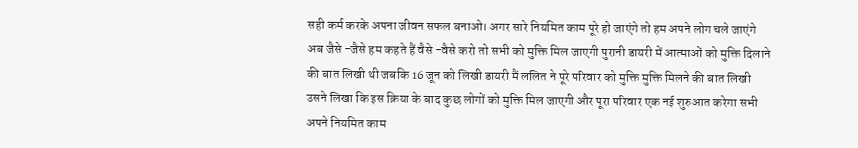सही कर्म करके अपना जीवन सफल बनाओ। अगर सारे नियमित काम पूरे हो जाएंगे तो हम अपने लोग चले जाएंगे अब जैसे -जैसे हम कहते हैं वैसे -वैसे करो तो सभी को मुक्ति मिल जाएगी पुरानी डायरी में आत्माओं को मुक्ति दिलाने की बात लिखी थी जबकि 16 जून को लिखी डायरी मैं ललित ने पूरे परिवार को मुक्ति मुक्ति मिलने की बात लिखी उसने लिखा कि इस क्रिया के बाद कुछ लोगों को मुक्ति मिल जाएगी और पूरा परिवार एक नई शुरुआत करेगा सभी अपने नियमित काम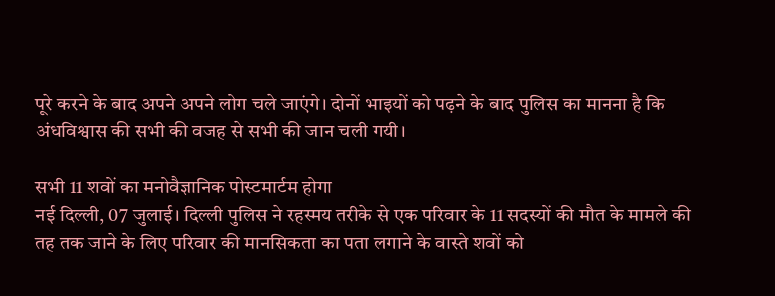पूरे करने के बाद अपने अपने लोग चले जाएंगे। दोनों भाइयों को पढ़ने के बाद पुलिस का मानना है कि अंधविश्वास की सभी की वजह से सभी की जान चली गयी।

सभी 11 शवों का मनोवैज्ञानिक पोस्टमार्टम होगा
नई दिल्ली, 07 जुलाई। दिल्ली पुलिस ने रहस्मय तरीके से एक परिवार के 11 सदस्यों की मौत के मामले की तह तक जाने के लिए परिवार की मानसिकता का पता लगाने के वास्ते शवों को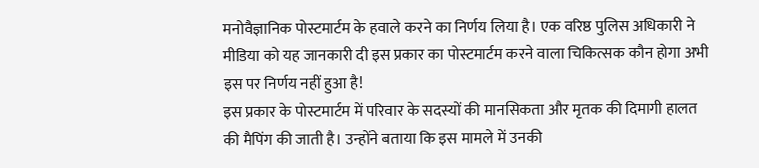मनोवैज्ञानिक पोस्टमार्टम के हवाले करने का निर्णय लिया है। एक वरिष्ठ पुलिस अधिकारी ने मीडिया को यह जानकारी दी इस प्रकार का पोस्टमार्टम करने वाला चिकित्सक कौन होगा अभी इस पर निर्णय नहीं हुआ है!
इस प्रकार के पोस्टमार्टम में परिवार के सदस्यों की मानसिकता और मृतक की दिमागी हालत की मैपिंग की जाती है। उन्होंने बताया कि इस मामले में उनकी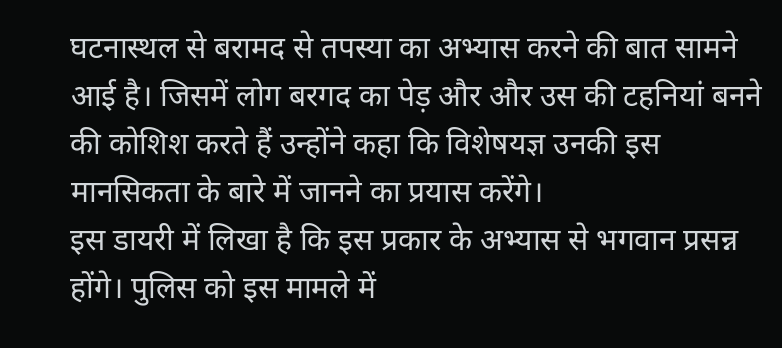घटनास्थल से बरामद से तपस्या का अभ्यास करने की बात सामने आई है। जिसमें लोग बरगद का पेड़ और और उस की टहनियां बनने की कोशिश करते हैं उन्होंने कहा कि विशेषयज्ञ उनकी इस मानसिकता के बारे में जानने का प्रयास करेंगे।
इस डायरी में लिखा है कि इस प्रकार के अभ्यास से भगवान प्रसन्न होंगे। पुलिस को इस मामले में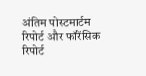अंतिम पोस्टमार्टम रिपोर्ट और फॉरेंसिक रिपोर्ट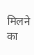मिलने का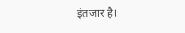इंतजार है।